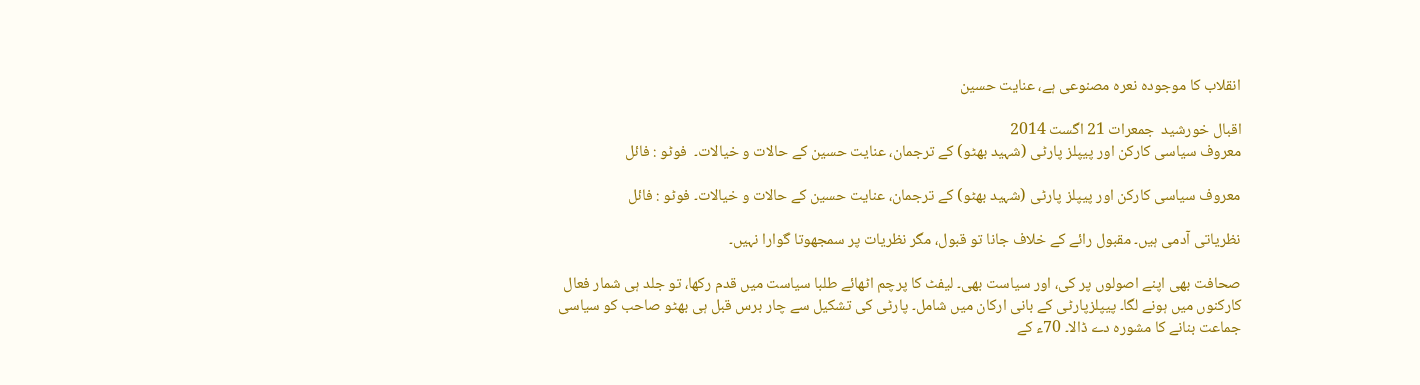انقلاب کا موجودہ نعرہ مصنوعی ہے، عنایت حسین

اقبال خورشید  جمعرات 21 اگست 2014
معروف سیاسی کارکن اور پیپلز پارٹی (شہید بھٹو) کے ترجمان، عنایت حسین کے حالات و خیالات۔  فوٹو : فائل

معروف سیاسی کارکن اور پیپلز پارٹی (شہید بھٹو) کے ترجمان، عنایت حسین کے حالات و خیالات۔ فوٹو : فائل

نظریاتی آدمی ہیں۔ مقبول رائے کے خلاف جانا تو قبول، مگر نظریات پر سمجھوتا گوارا نہیں۔

صحافت بھی اپنے اصولوں پر کی، اور سیاست بھی۔ لیفٹ کا پرچم اٹھائے طلبا سیاست میں قدم رکھا، تو جلد ہی شمار فعال کارکنوں میں ہونے لگا۔ پیپلزپارٹی کے بانی ارکان میں شامل۔ پارٹی کی تشکیل سے چار برس قبل ہی بھٹو صاحب کو سیاسی جماعت بنانے کا مشورہ دے ڈالا۔ 70ء کے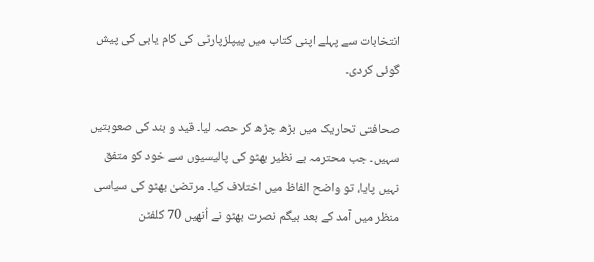انتخابات سے پہلے اپنی کتاب میں پیپلزپارٹی کی کام یابی کی پیش گوئی کردی۔

صحافتی تحاریک میں بڑھ چڑھ کر حصہ لیا۔ قید و بند کی صعوبتیں سہیں۔ جب محترمہ بے نظیر بھٹو کی پالیسیوں سے خود کو متفق نہیں پایا، تو واضح الفاظ میں اختلاف کیا۔ مرتضیٰ بھٹو کی سیاسی منظر میں آمد کے بعد بیگم نصرت بھٹو نے اُنھیں 70 کلفٹن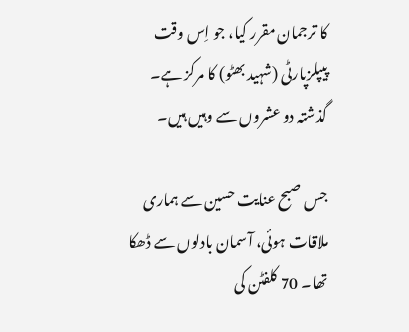کا ترجمان مقرر کیا، جو اِس وقت پیپلزپارٹی (شہید بھٹو) کا مرکز ہے۔ گذشتہ دو عشروں سے وہیں ہیں۔

جس صبح عنایت حسین سے ہماری ملاقات ہوئی، آسمان بادلوں سے ڈھکا تھا۔ 70 کلفٹن کی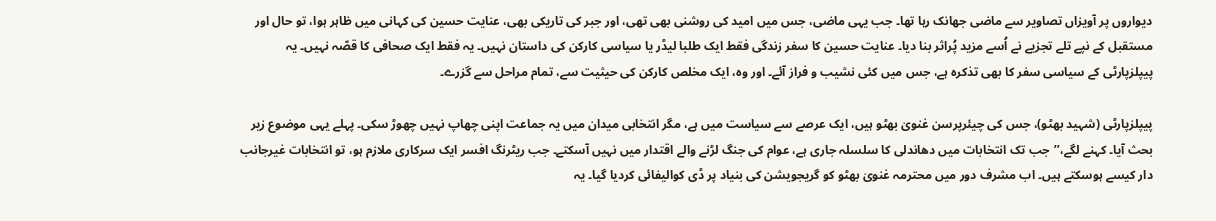دیواروں پر آویزاں تصاویر سے ماضی جھانک رہا تھا۔ جب یہی ماضی، جس میں امید کی روشنی بھی تھی، اور جبر کی تاریکی بھی، عنایت حسین کی کہانی میں ظاہر ہوا، تو حال اور مستقبل کے نپے تلے تجزیے نے اُسے مزید پُراثر بنا دیا۔ عنایت حسین کا سفر زندگی فقط ایک طلبا لیڈر یا سیاسی کارکن کی داستان نہیں۔ یہ فقط ایک صحافی کا قصّہ نہیں۔ یہ پیپلزپارٹی کے سیاسی سفر کا بھی تذکرہ ہے، جس میں کئی نشیب و فراز آئے۔ اور وہ، ایک مخلص کارکن کی حیثیت سے، تمام مراحل سے گزرے۔

پیپلزپارٹی (شہید بھٹو)، جس کی چیئرپرسن غنویٰ بھٹو ہیں، ایک عرصے سے سیاست میں ہے، مگر انتخابی میدان میں یہ جماعت اپنی چھاپ نہیں چھوڑ سکی۔ پہلے یہی موضوع زیر بحث آیا۔ کہنے لگے،’’جب تک انتخابات میں دھاندلی کا سلسلہ جاری ہے، عوام کی جنگ لڑنے والے اقتدار میں نہیں آسکتے۔ جب ریٹرنگ افسر ایک سرکاری ملازم ہو، تو انتخابات غیرجانب دار کیسے ہوسکتے ہیں۔ اب مشرف دور میں محترمہ غنویٰ بھٹو کو گریجویشن کی بنیاد پر ڈی کوالیفائی کردیا گیا۔ یہ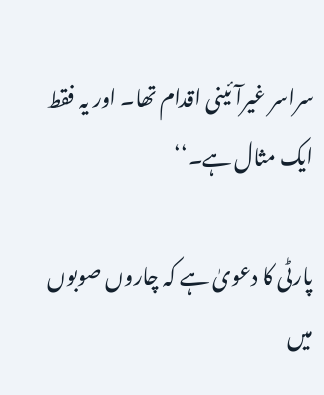سراسر غیرآئینی اقدام تھا۔ اور یہ فقط ایک مثال ہے۔‘‘

پارٹی کا دعویٰ ہے کہ چاروں صوبوں میں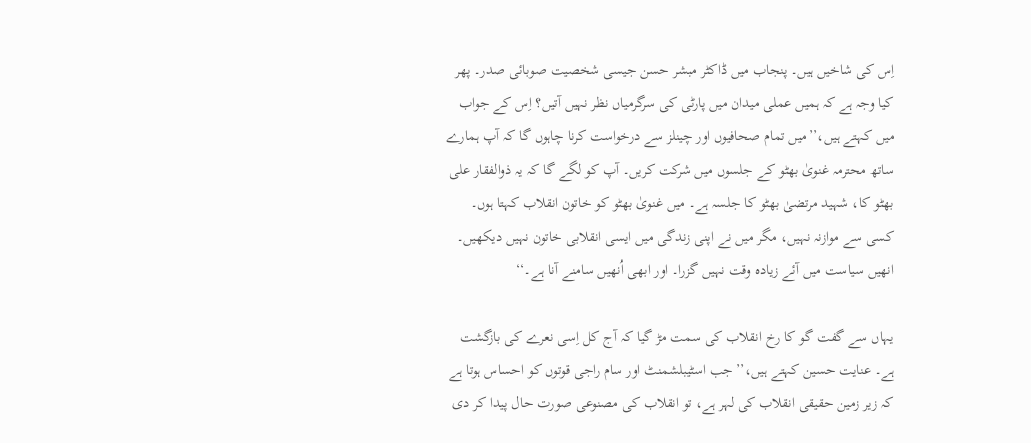اِس کی شاخیں ہیں۔ پنجاب میں ڈاکٹر مبشر حسن جیسی شخصیت صوبائی صدر۔ پھر کیا وجہ ہے کہ ہمیں عملی میدان میں پارٹی کی سرگرمیاں نظر نہیں آتیں؟ اِس کے جواب میں کہتے ہیں،’’میں تمام صحافیوں اور چینلز سے درخواست کرنا چاہوں گا کہ آپ ہمارے ساتھ محترمہ غنویٰ بھٹو کے جلسوں میں شرکت کریں۔ آپ کو لگے گا کہ یہ ذوالفقار علی بھٹو کا، شہید مرتضیٰ بھٹو کا جلسہ ہے۔ میں غنویٰ بھٹو کو خاتون انقلاب کہتا ہوں۔ کسی سے موازنہ نہیں، مگر میں نے اپنی زندگی میں ایسی انقلابی خاتون نہیں دیکھیں۔ انھیں سیاست میں آئے زیادہ وقت نہیں گزرا۔ اور ابھی اُنھیں سامنے آنا ہے۔‘‘

یہاں سے گفت گو کا رخ انقلاب کی سمت مڑ گیا کہ آج کل اِسی نعرے کی بازگشت ہے۔ عنایت حسین کہتے ہیں،’’جب اسٹیبلشمنٹ اور سام راجی قوتوں کو احساس ہوتا ہے کہ زیر زمین حقیقی انقلاب کی لہر ہے، تو انقلاب کی مصنوعی صورت حال پیدا کر دی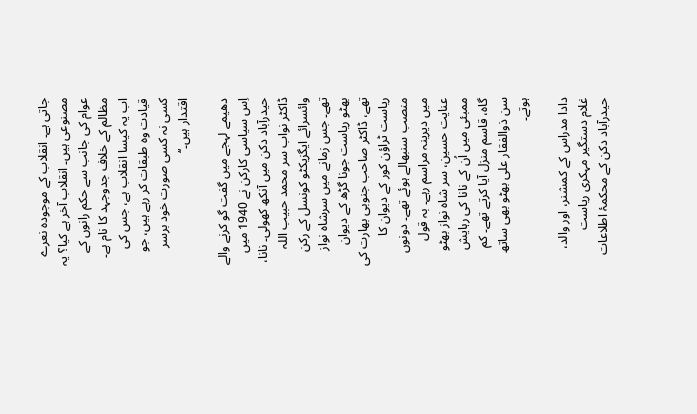جاتی ہے۔ انقلاب کے موجودہ نعرے مصنوعی ہیں۔ انقلاب آخر ہے کیا؟ یہ عوام کی جانب سے حکم رانوں کے مظالم کے خلاف جدوجہد کا نام ہے۔ اب یہ کیسا انقلاب ہے، جس کی قیادت وہ طبقات کر رہے ہیں، جو کسی نہ کسی صورت خود برسر اقتدار ہیں۔‘‘

دھیمے لہجے میں گفت گو کرنے والے اِس سیاسی کارکن نے 1940 میں حیدرآباد دکن میں آنکھ کھولی۔ نانا، ڈاکٹر نواب سر محمد حبیب اللہ وائسرائے ایگزیکٹو کونسل کے رکن تھے۔ جس زمانے میں سرشاہ نواز بھٹو ریاست جونا گڑھ کے دیوان تھے، ڈاکٹر صاحب جنوبی بھارت کی ریاست ٹراؤن کور کے دیوان کا منصب سنبھالے ہوئے تھے۔ دونوں میں دیرینہ مراسم رہے۔ بہ قول عنایت حسین، سر شاہ نواز بھٹو ممبئی میں اُن کے نانا کی رہایش گاہ، قاسم منزل آیا کرتے تھے۔ کم سن ذوالفقار علی بھٹو بھی ساتھ ہوتے۔

دادا مدراس کے کمشنر، اور والد، غلام دستگیر مہکری ریاست حیدرآباد دکن کے محکمۂ اطلاعات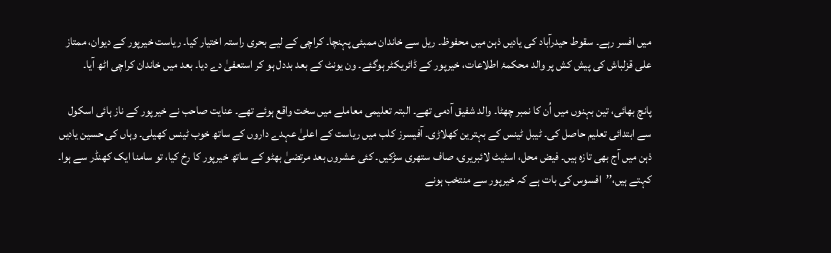میں افسر رہے۔ سقوط حیدرآباد کی یادیں ذہن میں محفوظ۔ ریل سے خاندان ممبئی پہنچا۔ کراچی کے لیے بحری راستہ اختیار کیا۔ ریاست خیرپور کے دیوان، ممتاز علی قزلباش کی پیش کش پر والد محکمۂ اطلاعات، خیرپور کے ڈائریکٹر ہوگئے۔ ون یونٹ کے بعد بددل ہو کر استعفیٰ دے دیا۔ بعد میں خاندان کراچی اٹھ آیا۔

پانچ بھائی، تین بہنوں میں اُن کا نمبر چھٹا۔ والد شفیق آدمی تھے۔ البتہ تعلیمی معاملے میں سخت واقع ہوئے تھے۔ عنایت صاحب نے خیرپور کے ناز ہائی اسکول سے ابتدائی تعلیم حاصل کی۔ ٹیبل ٹینس کے بہترین کھلاڑی۔ آفیسرز کلب میں ریاست کے اعلیٰ عہدے داروں کے ساتھ خوب ٹینس کھیلی۔ وہاں کی حسین یادیں ذہن میں آج بھی تازہ ہیں۔ فیض محل، اسٹیٹ لائبریری، صاف ستھری سڑکیں۔ کئی عشروں بعد مرتضیٰ بھٹو کے ساتھ خیرپور کا رخ کیا، تو سامنا ایک کھنڈر سے ہوا۔ کہتے ہیں،’’افسوس کی بات ہے کہ خیرپور سے منتخب ہونے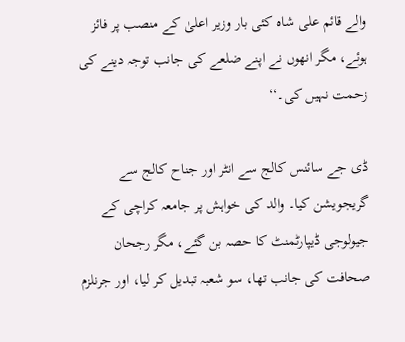والے قائم علی شاہ کئی بار وزیر اعلیٰ کے منصب پر فائز ہوئے، مگر انھوں نے اپنے ضلعے کی جانب توجہ دینے کی زحمت نہیں کی۔‘‘

ڈی جے سائنس کالج سے انٹر اور جناح کالج سے گریجویشن کیا۔ والد کی خواہش پر جامعہ کراچی کے جیولوجی ڈیپارٹمنٹ کا حصہ بن گئے، مگر رجحان صحافت کی جانب تھا، سو شعبہ تبدیل کر لیا، اور جرنلزم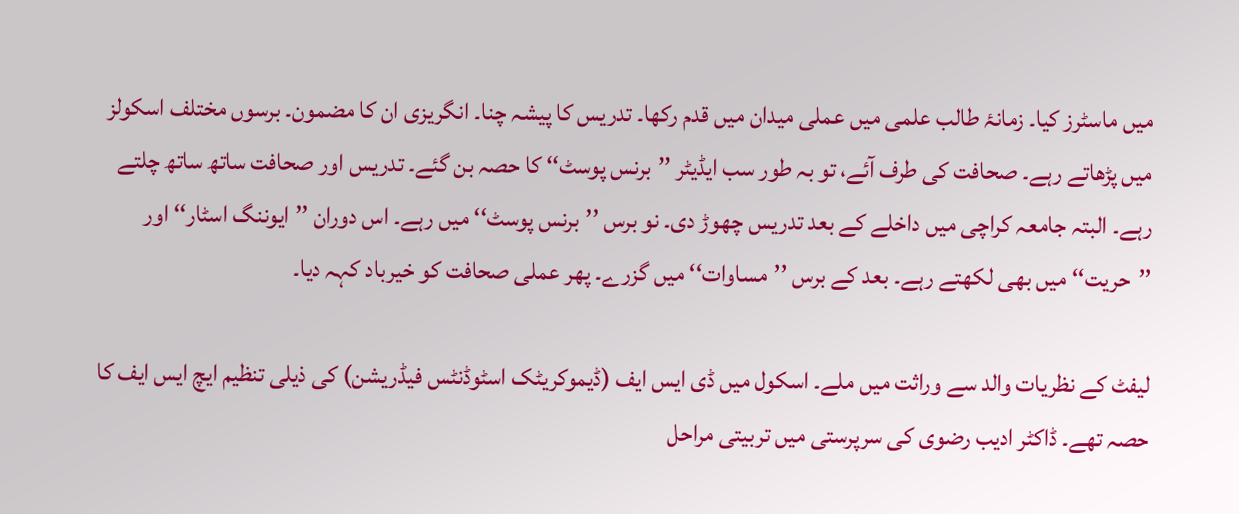میں ماسٹرز کیا۔ زمانۂ طالب علمی میں عملی میدان میں قدم رکھا۔ تدریس کا پیشہ چنا۔ انگریزی ان کا مضمون۔ برسوں مختلف اسکولز میں پڑھاتے رہے۔ صحافت کی طرف آئے، تو بہ طور سب ایڈیٹر ’’برنس پوسٹ‘‘ کا حصہ بن گئے۔ تدریس اور صحافت ساتھ ساتھ چلتے رہے۔ البتہ جامعہ کراچی میں داخلے کے بعد تدریس چھوڑ دی۔ نو برس ’’برنس پوسٹ‘‘ میں رہے۔ اس دوران ’’ایوننگ اسٹار‘‘ اور ’’حریت‘‘ میں بھی لکھتے رہے۔ بعد کے برس ’’مساوات‘‘ میں گزرے۔ پھر عملی صحافت کو خیرباد کہہ دیا۔

لیفٹ کے نظریات والد سے وراثت میں ملے۔ اسکول میں ڈی ایس ایف (ڈیموکریٹک اسٹوڈنٹس فیڈریشن) کی ذیلی تنظیم ایچ ایس ایف کا حصہ تھے۔ ڈاکٹر ادیب رضوی کی سرپرستی میں تربیتی مراحل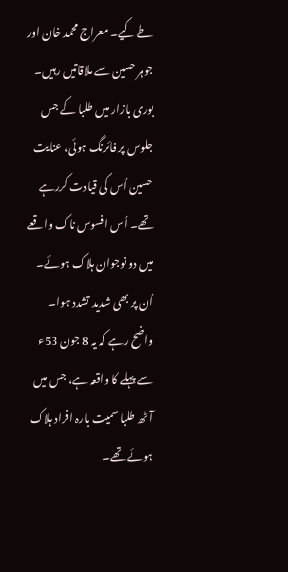طے کیے۔ معراج محمد خان اور جوہر حسین سے ملاقاتیں رہیں۔ بوری بازار میں طلبا کے جس جلوس پر فائرنگ ہوئی، عنایت حسین اُس کی قیادت کررہے تھے۔ اُس افسوس ناک واقعے میں دو نوجوان ہلاک ہوئے۔ اُن پر بھی شدید تشدد ہوا۔ واضح رہے کہ یہ 8 جون 53ء سے پہلے کا واقعہ ہے، جس میں آٹھ طلبا سمیت بارہ افراد ہلاک ہوئے تھے۔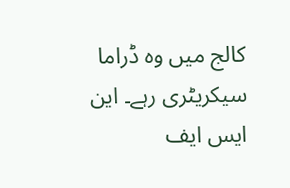کالج میں وہ ڈراما سیکریٹری رہے۔ این ایس ایف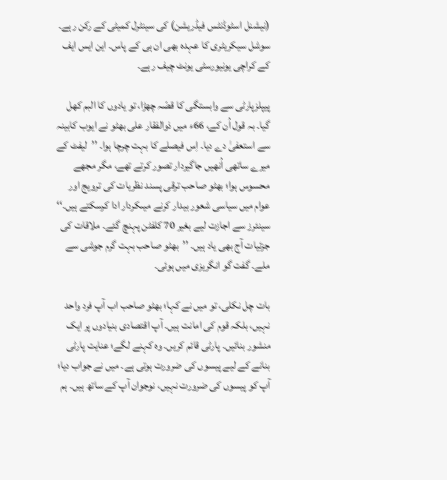(نیشنل اسٹوڈنٹس فیڈریشن) کی سینٹرل کمیٹی کے رکن رہے۔ سوشل سیکریٹری کا عہدہ بھی ان ہی کے پاس۔ این ایس ایف کے کراچی یونیورسٹی یونٹ چیف رہے۔

پیپلزپارٹی سے وابستگی کا قصّہ چھڑا، تو یادوں کا البم کھل گیا۔ بہ قول اُن کے، 66ء میں ذوالفقار علی بھٹو نے ایوب کابینہ سے استعفیٰ دے دیا۔ اِس فیصلے کا بہت چرچا ہوا۔ ’’لیفٹ کے میرے ساتھی اُنھیں جاگیردار تصور کرتے تھے، مگر مجھے محسوس ہوا؛ بھٹو صاحب ترقی پسند نظریات کی ترویج اور عوام میں سیاسی شعور بیدار کرنے میںکردار ادا کرسکتے ہیں۔‘‘ سینئرز سے اجازت لیے بغیر 70 کلفٹن پہنچ گئے۔ ملاقات کی جزئیات آج بھی یاد ہیں۔ ’’بھٹو صاحب بہت گرم جوشی سے ملے۔ گفت گو انگریزی میں ہوئی۔

بات چل نکلی، تو میں نے کہا؛ بھٹو صاحب اب آپ فرد واحد نہیں، بلکہ قوم کی امانت ہیں۔ آپ اقتصادی بنیادوں پر ایک منشور بنائیں۔ پارٹی قائم کریں۔ وہ کہنے لگے؛ عنایت پارٹی بنانے کے لیے پیسوں کی ضرورت ہوتی ہے۔ میں نے جواب دیا؛ آپ کو پیسوں کی ضرورت نہیں، نوجوان آپ کے ساتھ ہیں۔ ہم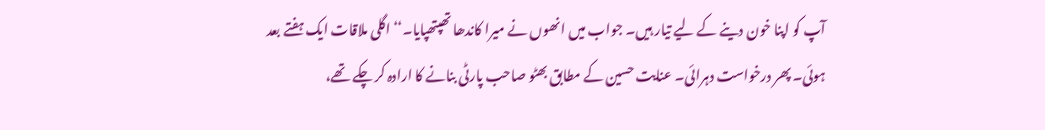آپ کو اپنا خون دینے کے لیے تیار ہیں۔ جواب میں انھوں نے میرا کاندھا تھپتھپایا۔‘‘ اگلی ملاقات ایک ہفتے بعد ہوئی۔ پھر درخواست دہرائی۔ عنایت حسین کے مطابق بھٹو صاحب پارٹی بنانے کا ارادہ کر چکے تھے،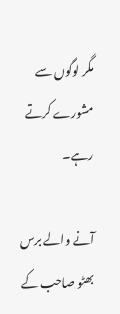مگر لوگوں سے مشورے کرتے رہے۔

آنے والے برس بھٹو صاحب کے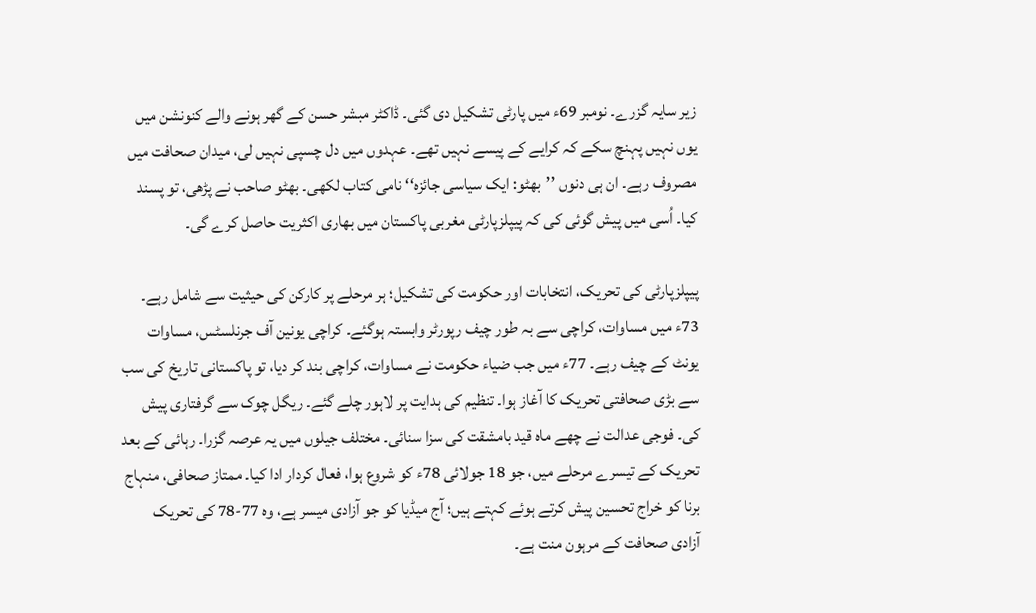زیر سایہ گزرے۔ نومبر 69ء میں پارٹی تشکیل دی گئی۔ ڈاکٹر مبشر حسن کے گھر ہونے والے کنونشن میں یوں نہیں پہنچ سکے کہ کرایے کے پیسے نہیں تھے۔ عہدوں میں دل چسپی نہیں لی، میدان صحافت میں مصروف رہے۔ ان ہی دنوں ’’بھٹو: ایک سیاسی جائزہ‘‘ نامی کتاب لکھی۔ بھٹو صاحب نے پڑھی، تو پسند کیا۔ اُسی میں پیش گوئی کی کہ پیپلزپارٹی مغربی پاکستان میں بھاری اکثریت حاصل کرے گی۔

پیپلزپارٹی کی تحریک، انتخابات اور حکومت کی تشکیل؛ ہر مرحلے پر کارکن کی حیثیت سے شامل رہے۔ 73ء میں مساوات، کراچی سے بہ طور چیف رپورٹر وابستہ ہوگئے۔ کراچی یونین آف جرنلسٹس، مساوات یونٹ کے چیف رہے۔ 77ء میں جب ضیاء حکومت نے مساوات، کراچی بند کر دیا، تو پاکستانی تاریخ کی سب سے بڑی صحافتی تحریک کا آغاز ہوا۔ تنظیم کی ہدایت پر لاہور چلے گئے۔ ریگل چوک سے گرفتاری پیش کی۔ فوجی عدالت نے چھے ماہ قید بامشقت کی سزا سنائی۔ مختلف جیلوں میں یہ عرصہ گزرا۔ رہائی کے بعد تحریک کے تیسرے مرحلے میں، جو 18 جولائی 78ء کو شروع ہوا، فعال کردار ادا کیا۔ ممتاز صحافی، منہاج برنا کو خراج تحسین پیش کرتے ہوئے کہتے ہیں؛ آج میڈیا کو جو آزادی میسر ہے، وہ 77-78 کی تحریک آزادی صحافت کے مرہون منت ہے۔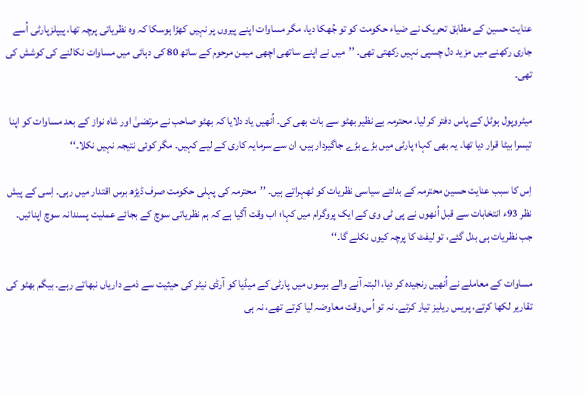عنایت حسین کے مطابق تحریک نے ضیاء حکومت کو تو جُھکا دیا، مگر مساوات اپنے پیروں پر نہیں کھڑا ہوسکا کہ وہ نظریاتی پرچہ تھا، پیپلزپارٹی اُسے جاری رکھنے میں مزید دل چسپی نہیں رکھتی تھی۔ ’’میں نے اپنے ساتھی اچھی میمن مرحوم کے ساتھ 80 کی دہائی میں مساوات نکالنے کی کوشش کی تھی۔

میٹروپول ہوٹل کے پاس دفتر کر لیا۔ محترمہ بے نظیر بھٹو سے بات بھی کی۔ اُنھیں یاد دلایا کہ بھٹو صاحب نے مرتضیٰ اور شاہ نواز کے بعد مساوات کو اپنا تیسرا بیٹا قرار دیا تھا۔ یہ بھی کہا؛ پارٹی میں بڑے بڑے جاگیردار ہیں، ان سے سرمایہ کاری کے لیے کہیں۔ مگر کوئی نتیجہ نہیں نکلا۔‘‘

اِس کا سبب عنایت حسین محترمہ کے بدلتے سیاسی نظریات کو ٹھہراتے ہیں۔ ’’محترمہ کی پہلی حکومت صرف ڈیڑھ برس اقتدار میں رہی۔ اِسی کے پیش نظر 93ء انتخابات سے قبل اُنھوں نے پی ٹی وی کے ایک پروگرام میں کہا؛ اب وقت آگیا ہے کہ ہم نظریاتی سوچ کے بجائے عملیت پسندانہ سوچ اپنائیں۔ جب نظریات ہی بدل گئے، تو لیفٹ کا پرچہ کیوں نکلے گا۔‘‘

مساوات کے معاملے نے اُنھیں رنجیدہ کر دیا، البتہ آنے والے برسوں میں پارٹی کے میڈیا کو آرڈی نیٹر کی حیثیت سے ذمے داریاں نبھاتے رہے۔ بیگم بھٹو کی تقاریر لکھا کرتے، پریس ریلیز تیار کرتے۔ نہ تو اُس وقت معاوضہ لیا کرتے تھے، نہ ہی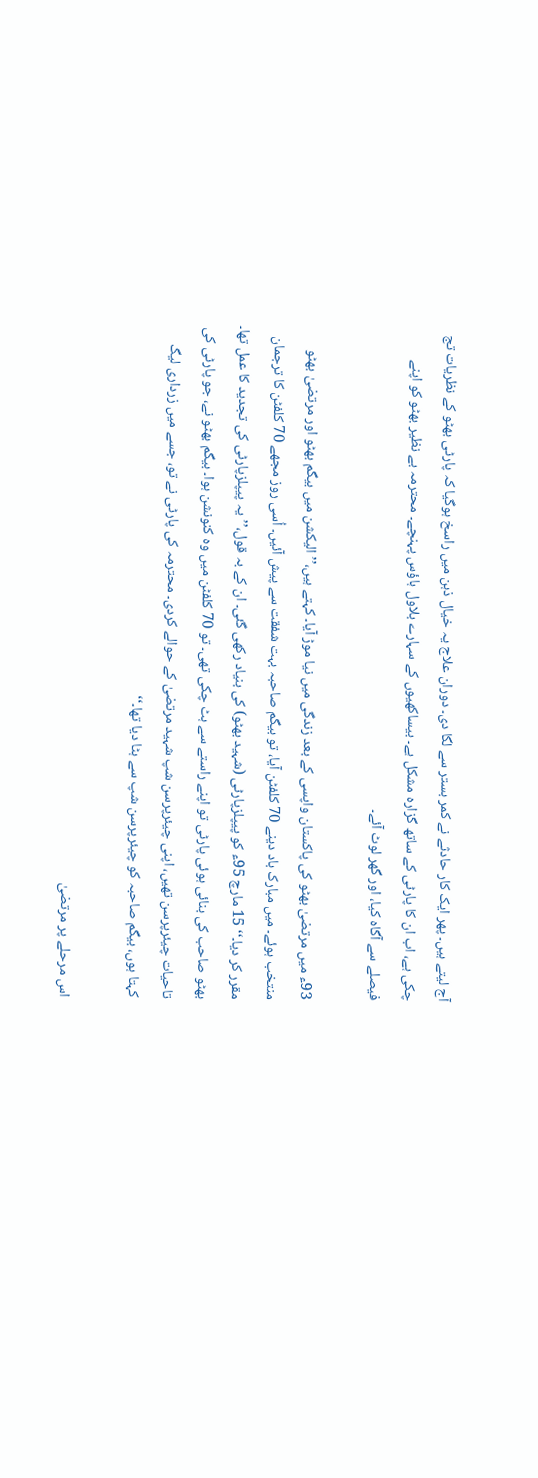آج لیتے ہیں۔ پھر ایک کار حادثے نے کمر بستر سے لگا دی۔ دوران علاج یہ خیال ذہن میں راسخ ہوگیا کہ پارٹی بھٹو کے نظریات تج چکی ہے، اب ان کا پارٹی کے ساتھ گزارہ مشکل ہے۔ بیساکھیوں کے سہارے بلاول ہاؤس پہنچے۔ محترمہ بے نظیر بھٹو کو اپنے فیصلے سے آگاہ کیا، اور گھر لوٹ آئے۔

93ء میں مرتضیٰ بھٹو کی پاکستان واپسی کے بعد زندگی میں نیا موڑ آیا۔ کہتے ہیں،’’الیکشن میں بیگم بھٹو اور مرتضیٰ بھٹو منتخب ہوئے۔ میں مبارک باد دینے 70 کلفٹن آیا، تو بیگم صاحبہ بہت شفقت سے پیش آئیں۔ اُسی روز مجھے 70 کلفٹن کا ترجمان مقرر کر دیا۔‘‘ 15 مارچ 95ء کو پیپلزپارٹی (شہید بھٹو) کی بنیاد رکھی گئی۔ ان کے بہ قول،’’یہ پیپلزپارٹی کی تجدید کا عمل تھا۔ بھٹو صاحب کی بنائی ہوئی پارٹی تو اپنے راستے سے ہٹ چکی تھی۔ تو 70 کلفٹن میں وہ کنونشن ہوا۔ بیگم بھٹو نے، جو پارٹی کی تاحیات چیئرپرسن تھیں، اپنی چیئرپرسن شپ شہید مرتضیٰ کے حوالے کردی۔ محترمہ کی پارٹی نے تو، جسے میں زرداری لیگ کہتا ہوں، بیگم صاحبہ کو چیئرپرسن شپ سے ہٹا دیا تھا۔‘‘

اس مرحلے پر مرتضیٰ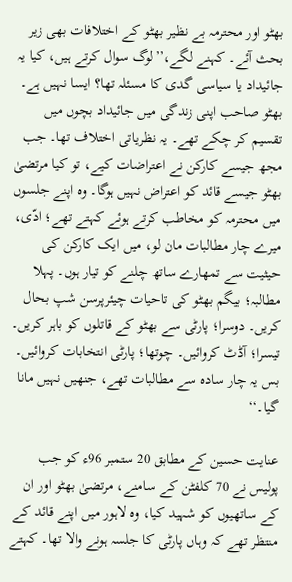بھٹو اور محترمہ بے نظیر بھٹو کے اختلافات بھی زیر بحث آئے۔ کہنے لگے،’’لوگ سوال کرتے ہیں، کیا یہ جائیداد یا سیاسی گدی کا مسئلہ تھا؟ ایسا نہیں ہے۔ بھٹو صاحب اپنی زندگی میں جائیداد بچوں میں تقسیم کر چکے تھے۔ یہ نظریاتی اختلاف تھا۔ جب مجھ جیسے کارکن نے اعتراضات کیے، تو کیا مرتضیٰ بھٹو جیسے قائد کو اعتراض نہیں ہوگا۔ وہ اپنے جلسوں میں محترمہ کو مخاطب کرتے ہوئے کہتے تھے؛ ادّی، میرے چار مطالبات مان لو، میں ایک کارکن کی حیثیت سے تمھارے ساتھ چلنے کو تیار ہوں۔ پہلا مطالبہ؛ بیگم بھٹو کی تاحیات چیئرپرسن شپ بحال کریں۔ دوسرا؛ پارٹی سے بھٹو کے قاتلوں کو باہر کریں۔ تیسرا؛ آڈٹ کروائیں۔ چوتھا؛ پارٹی انتخابات کروائیں۔ بس یہ چار سادہ سے مطالبات تھے، جنھیں نہیں مانا گیا۔‘‘

عنایت حسین کے مطابق 20 ستمبر 96ء کو جب پولیس نے 70 کلفٹن کے سامنے، مرتضیٰ بھٹو اور ان کے ساتھیوں کو شہید کیا، وہ لاہور میں اپنے قائد کے منتظر تھے کہ وہاں پارٹی کا جلسہ ہونے والا تھا۔ کہتے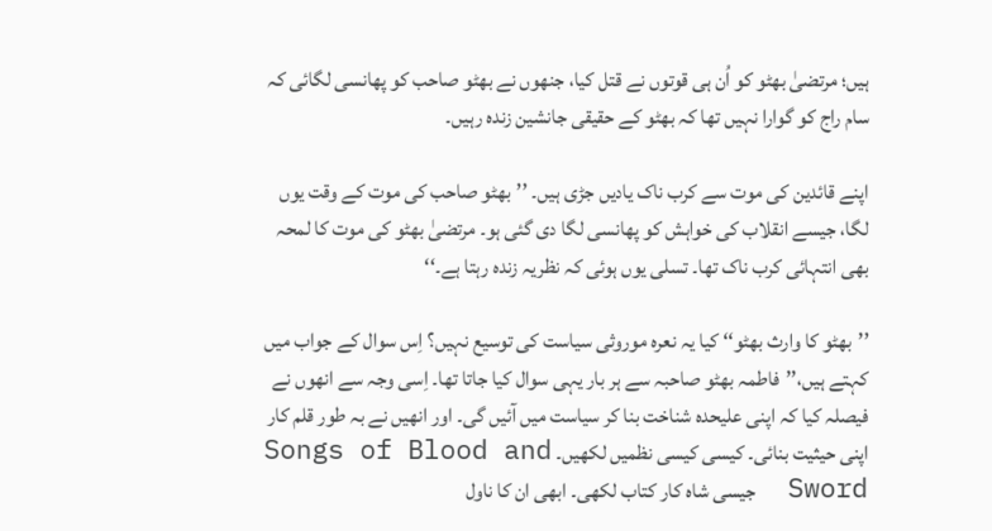ہیں؛ مرتضیٰ بھٹو کو اُن ہی قوتوں نے قتل کیا، جنھوں نے بھٹو صاحب کو پھانسی لگائی کہ سام راج کو گوارا نہیں تھا کہ بھٹو کے حقیقی جانشین زندہ رہیں۔

اپنے قائدین کی موت سے کرب ناک یادیں جڑی ہیں۔ ’’بھٹو صاحب کی موت کے وقت یوں لگا، جیسے انقلاب کی خواہش کو پھانسی لگا دی گئی ہو۔ مرتضیٰ بھٹو کی موت کا لمحہ بھی انتہائی کرب ناک تھا۔ تسلی یوں ہوئی کہ نظریہ زندہ رہتا ہے۔‘‘

’’بھٹو کا وارث بھٹو‘‘ کیا یہ نعرہ موروثی سیاست کی توسیع نہیں؟ اِس سوال کے جواب میں کہتے ہیں،’’فاطمہ بھٹو صاحبہ سے ہر بار یہی سوال کیا جاتا تھا۔ اِسی وجہ سے انھوں نے فیصلہ کیا کہ اپنی علیحدہ شناخت بنا کر سیاست میں آئیں گی۔ اور انھیں نے بہ طور قلم کار اپنی حیثیت بنائی۔ کیسی کیسی نظمیں لکھیں۔ Songs of Blood and Sword  جیسی شاہ کار کتاب لکھی۔ ابھی ان کا ناول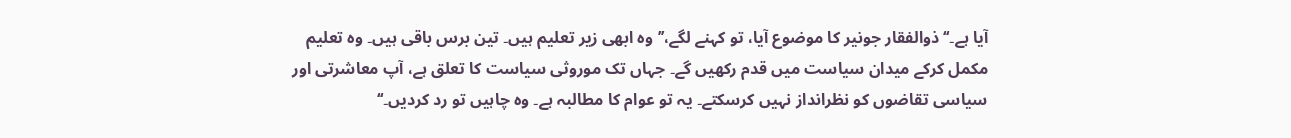آیا ہے۔‘‘ ذوالفقار جونیر کا موضوع آیا، تو کہنے لگے،’’وہ ابھی زیر تعلیم ہیں۔ تین برس باقی ہیں۔ وہ تعلیم مکمل کرکے میدان سیاست میں قدم رکھیں گے۔ جہاں تک موروثی سیاست کا تعلق ہے، آپ معاشرتی اور سیاسی تقاضوں کو نظرانداز نہیں کرسکتے۔ یہ تو عوام کا مطالبہ ہے۔ وہ چاہیں تو رد کردیں۔‘‘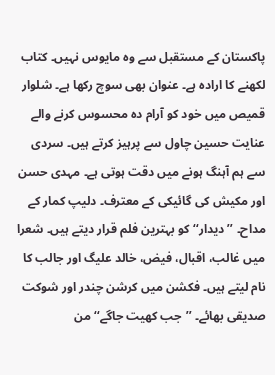پاکستان کے مستقبل سے وہ مایوس نہیں۔ کتاب لکھنے کا ارادہ ہے۔ عنوان بھی سوچ رکھا ہے۔ شلوار قمیص میں خود کو آرام دہ محسوس کرنے والے عنایت حسین چاول سے پرہیز کرتے ہیں۔ سردی سے ہم آہنگ ہونے میں دقت ہوتی ہے۔ مہدی حسن اور مکیش کی گائیکی کے معترف۔ دلیپ کمار کے مداح۔ ’’دیدار‘‘ کو بہترین فلم قرار دیتے ہیں۔ شعرا میں غالب، اقبال، فیض، خالد علیگ اور جالب کا نام لیتے ہیں۔ فکشن میں کرشن چندر اور شوکت صدیقی بھائے۔ ’’جب کھیت جاگے‘‘ من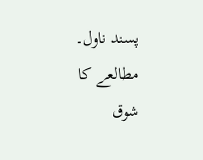پسند ناول۔ مطالعے کا شوق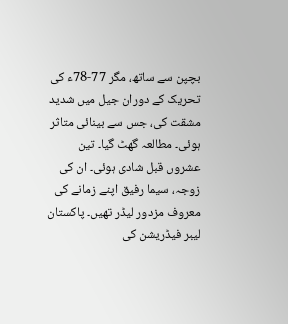بچپن سے ساتھ، مگر 77-78ء کی تحریک کے دوران جیل میں شدید مشقت کی، جس سے بینائی متاثر ہوئی۔ مطالعہ گھٹ گیا۔ تین عشروں قبل شادی ہوئی۔ ان کی زوجہ، سیما رفیق اپنے زمانے کی معروف مزدور لیڈر تھیں۔ پاکستان لیبر فیڈریشن کی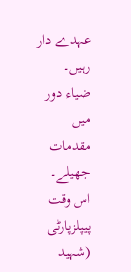عہدے دار رہیں۔ ضیاء دور میں مقدمات جھیلے۔ اس وقت پیپلزپارٹی (شہید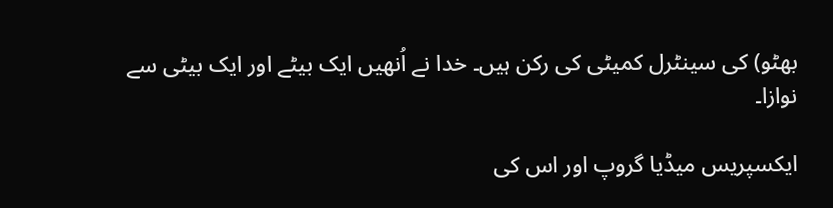بھٹو) کی سینٹرل کمیٹی کی رکن ہیں۔ خدا نے اُنھیں ایک بیٹے اور ایک بیٹی سے نوازا۔

ایکسپریس میڈیا گروپ اور اس کی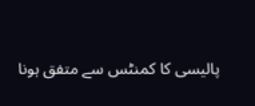پالیسی کا کمنٹس سے متفق ہونا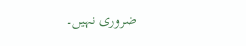ضروری نہیں۔